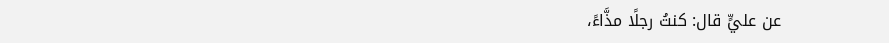عن عليٍّ قال: كنتُ رجلًا مذَّاءً،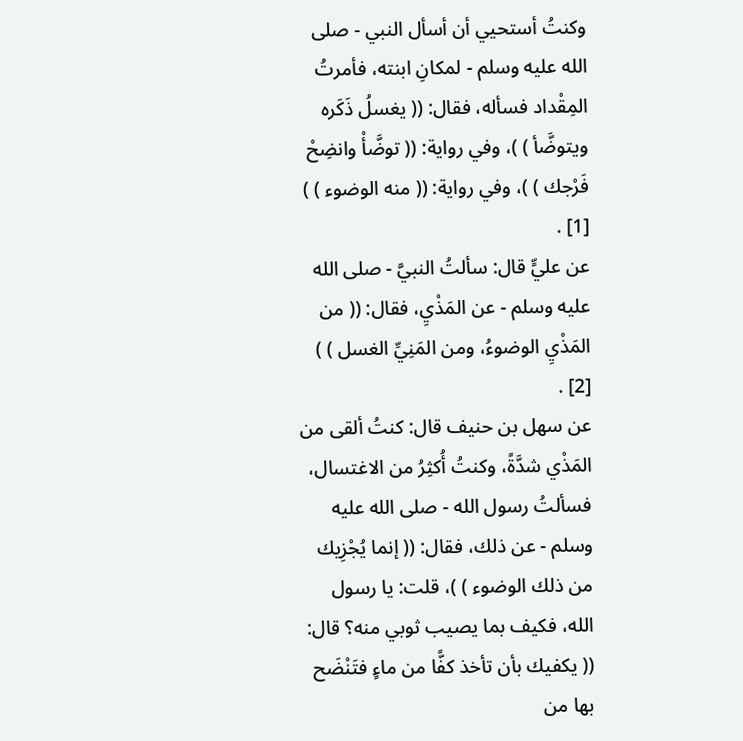وكنتُ أستحيي أن أسأل النبي - صلى الله عليه وسلم - لمكانِ ابنته، فأمرتُ المِقْداد فسأله، فقال: (( يغسلُ ذَكَره ويتوضَّأ ) )، وفي رواية: (( توضَّأْ وانضِحْ فَرْجك ) )، وفي رواية: (( منه الوضوء ) ) [1] .
عن عليٍّ قال: سألتُ النبيَّ - صلى الله عليه وسلم - عن المَذْيِ، فقال: (( من المَذْيِ الوضوءُ، ومن المَنِيِّ الغسل ) ) [2] .
عن سهل بن حنيف قال: كنتُ ألقى من المَذْي شدَّةً، وكنتُ أُكثِرُ من الاغتسال، فسألتُ رسول الله - صلى الله عليه وسلم - عن ذلك، فقال: (( إنما يُجْزِيك من ذلك الوضوء ) )، قلت: يا رسول الله، فكيف بما يصيب ثوبي منه؟ قال: (( يكفيك بأن تأخذ كفًّا من ماءٍ فتَنْضَح بها من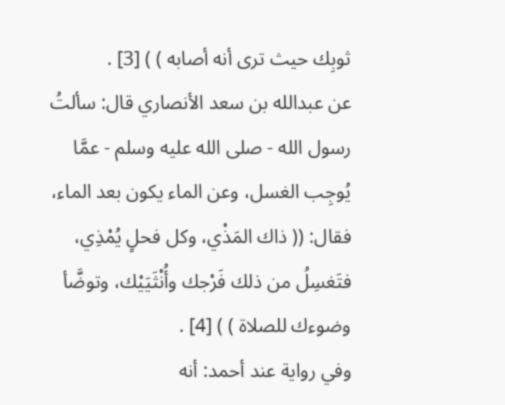ثوبِك حيث ترى أنه أصابه ) ) [3] .
عن عبدالله بن سعد الأنصاري قال: سألتُ رسول الله - صلى الله عليه وسلم - عمَّا يُوجِب الغسل، وعن الماء يكون بعد الماء، فقال: (( ذاك المَذْي، وكل فحلٍ يُمْذِي، فتَغسِلُ من ذلك فَرْجك وأُنْثَيَيْك، وتوضَّأ وضوءك للصلاة ) ) [4] .
وفي رواية عند أحمد: أنه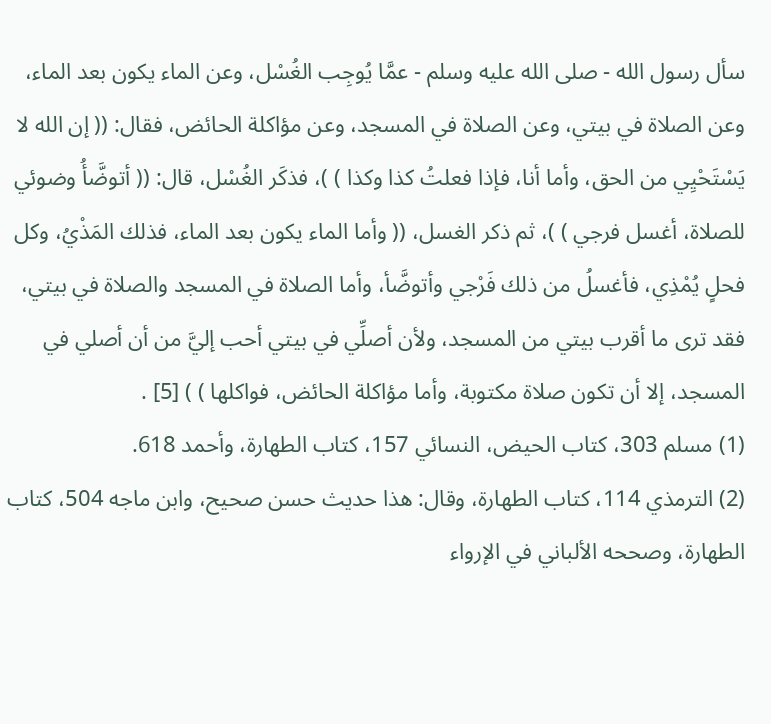سأل رسول الله - صلى الله عليه وسلم - عمَّا يُوجِب الغُسْل، وعن الماء يكون بعد الماء، وعن الصلاة في بيتي، وعن الصلاة في المسجد، وعن مؤاكلة الحائض، فقال: (( إن الله لا يَسْتَحْيِي من الحق، وأما أنا، فإذا فعلتُ كذا وكذا ) )، فذكَر الغُسْل، قال: (( أتوضَّأُ وضوئي للصلاة، أغسل فرجي ) )، ثم ذكر الغسل، (( وأما الماء يكون بعد الماء، فذلك المَذْيُ، وكل فحلٍ يُمْذِي، فأغسلُ من ذلك فَرْجي وأتوضَّأ، وأما الصلاة في المسجد والصلاة في بيتي، فقد ترى ما أقرب بيتي من المسجد، ولأن أصلِّي في بيتي أحب إليَّ من أن أصلي في المسجد، إلا أن تكون صلاة مكتوبة، وأما مؤاكلة الحائض، فواكلها ) ) [5] .
(1) مسلم 303، كتاب الحيض، النسائي 157، كتاب الطهارة، وأحمد 618.
(2) الترمذي 114، كتاب الطهارة، وقال: هذا حديث حسن صحيح، وابن ماجه 504، كتاب الطهارة، وصححه الألباني في الإرواء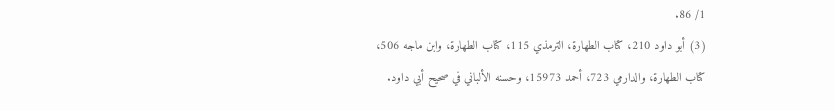1/ 86.
(3) أبو داود 210، كتاب الطهارة، الترمذي 115، كتاب الطهارة، وابن ماجه 506، كتاب الطهارة، والدارمي 723، أحمد 15973، وحسنه الألباني في صحيح أبي داود.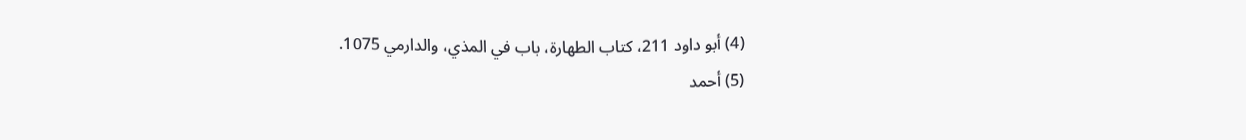(4) أبو داود 211، كتاب الطهارة، باب في المذي، والدارمي 1075.
(5) أحمد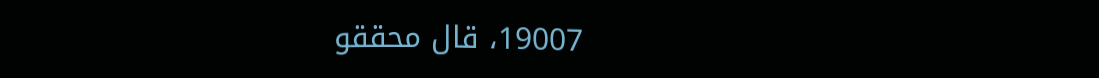19007، قال محققو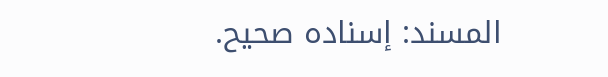المسند: إسناده صحيح.